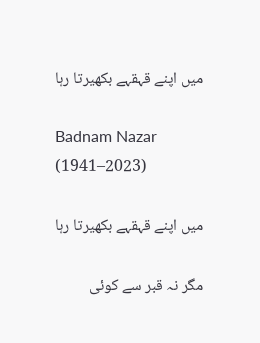میں اپنے قہقہے بکھیرتا رہا

Badnam Nazar (1941–2023)

میں اپنے قہقہے بکھیرتا رہا

مگر نہ قبر سے کوئی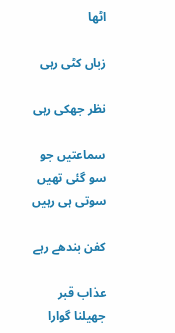اٹھا

زباں کٹی رہی

نظر جھکی رہی

سماعتیں جو سو گئی تھیں سوتی ہی رہیں

کفن بندھے رہے

عذاب قبر جھیلنا گوارا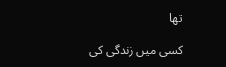تھا

کسی میں زندگی کی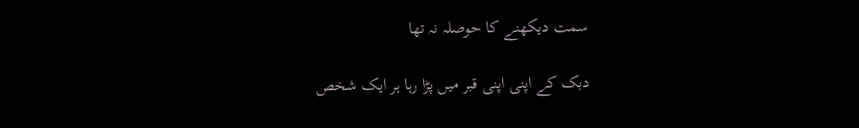سمت دیکھنے کا حوصلہ نہ تھا

دبک کے اپنی اپنی قبر میں پڑا رہا ہر ایک شخص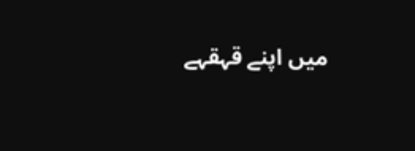میں اپنے قہقہے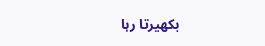بکھیرتا رہا